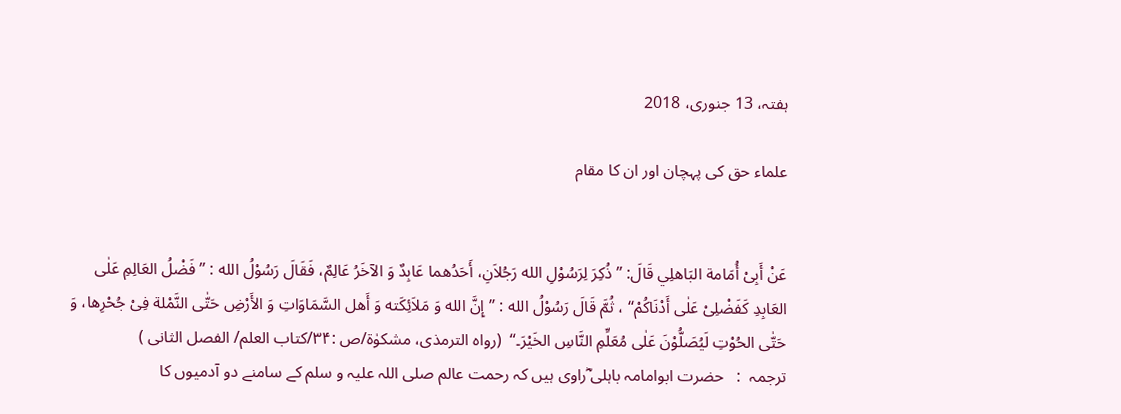ہفتہ، 13 جنوری، 2018

علماء حق کی پہچان اور ان کا مقام


عَنْ أَبِیْ أُمَامة البَاهلِي قَالَ: ’’ ذُکِرَ لِرَسُوْلِ الله رَجُلاَنِ، أَحَدُهما عَابِدٌ وَ الآخَرُ عَالِمٌ، فَقَالَ رَسُوْلُ الله : ’’ فَضْلُ العَالِمِ عَلٰی العَابِدِ کَفَضْلِیْ عَلٰی أَدْنَاکُمْ‘‘ ، ثُمَّ قَالَ رَسُوْلُ الله : ’’إِنَّ الله وَ مَلاَئِکَته وَ أَهل السَّمَاوَاتِ وَ الأَرْضِ حَتّٰی النَّمْلة فِیْ جُحْرِها، وَ حَتّٰی الحُوْتِ لَیُصَلُّوْنَ عَلٰی مُعَلِّمِ النَّاسِ الخَیْرَ۔‘‘  (رواہ الترمذی، مشکوٰۃ/ص :۳۴/کتاب العلم/ الفصل الثانی )
ترجمہ  :   حضرت ابوامامہ باہلی ؓراوی ہیں کہ رحمت عالم صلی اللہ علیہ و سلم کے سامنے دو آدمیوں کا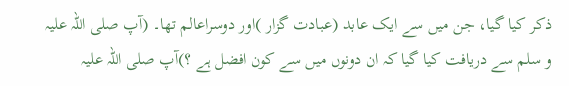ذکر کیا گیا، جن میں سے ایک عابد (عبادت گزار )اور دوسراعالم تھا۔ (آپ صلی اللہ علیہ و سلم سے دریافت کیا گیا کہ ان دونوں میں سے کون افضل ہے ؟)آپ صلی اللہ علیہ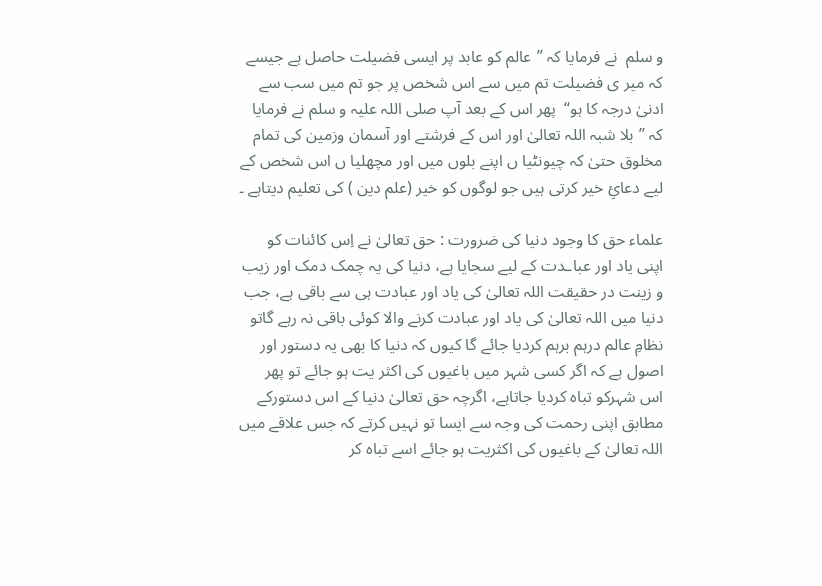و سلم  نے فرمایا کہ ’’عالم کو عابد پر ایسی فضیلت حاصل ہے جیسے کہ میر ی فضیلت تم میں سے اس شخص پر جو تم میں سب سے ادنیٰ درجہ کا ہو‘‘  پھر اس کے بعد آپ صلی اللہ علیہ و سلم نے فرمایا کہ ’’بلا شبہ اللہ تعالیٰ اور اس کے فرشتے اور آسمان وزمین کی تمام مخلوق حتیٰ کہ چیونٹیا ں اپنے بلوں میں اور مچھلیا ں اس شخص کے لیے دعائِ خیر کرتی ہیں جو لوگوں کو خیر (علم دین ) کی تعلیم دیتاہے ۔

علماء حق کا وجود دنیا کی ضرورت : حق تعالیٰ نے اِس کائنات کو اپنی یاد اور عباـدت کے لیے سجایا ہے، دنیا کی یہ چمک دمک اور زیب و زینت در حقیقت اللہ تعالیٰ کی یاد اور عبادت ہی سے باقی ہے، جب دنیا میں اللہ تعالیٰ کی یاد اور عبادت کرنے والا کوئی باقی نہ رہے گاتو نظامِ عالم درہم برہم کردیا جائے گا کیوں کہ دنیا کا بھی یہ دستور اور اصول ہے کہ اگر کسی شہر میں باغیوں کی اکثر یت ہو جائے تو پھر اس شہرکو تباہ کردیا جاتاہے، اگرچہ حق تعالیٰ دنیا کے اس دستورکے مطابق اپنی رحمت کی وجہ سے ایسا تو نہیں کرتے کہ جس علاقے میں اللہ تعالیٰ کے باغیوں کی اکثریت ہو جائے اسے تباہ کر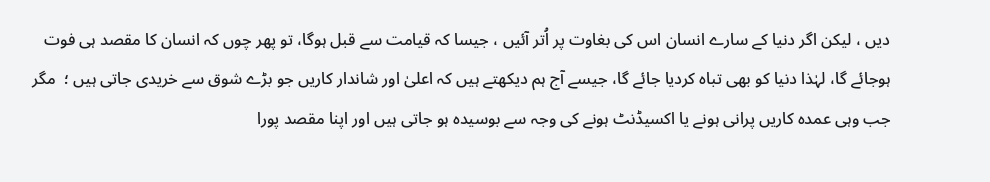دیں ، لیکن اگر دنیا کے سارے انسان اس کی بغاوت پر اُتر آئیں ، جیسا کہ قیامت سے قبل ہوگا، تو پھر چوں کہ انسان کا مقصد ہی فوت ہوجائے گا، لہٰذا دنیا کو بھی تباہ کردیا جائے گا، جیسے آج ہم دیکھتے ہیں کہ اعلیٰ اور شاندار کاریں جو بڑے شوق سے خریدی جاتی ہیں ؛  مگر جب وہی عمدہ کاریں پرانی ہونے یا اکسیڈنٹ ہونے کی وجہ سے بوسیدہ ہو جاتی ہیں اور اپنا مقصد پورا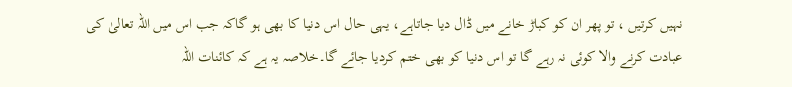نہیں کرتیں ، تو پھر ان کو کباڑ خانے میں ڈال دیا جاتاہے، یہی حال اس دنیا کا بھی ہو گاکہ جب اس میں اللہ تعالیٰ کی عبادت کرنے والا کوئی نہ رہے گا تو اس دنیا کو بھی ختم کردیا جائے گا۔خلاصہ یہ ہے کہ کائنات اللہ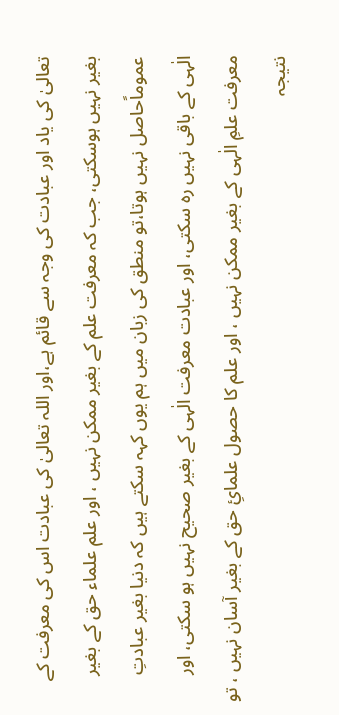تعالیٰ کی یاد اور عبادت کی وجہ سے قائم ہے،اور اللہ تعالیٰ کی عبادت اس کی معرفت کے بغیر نہیں ہوسکتی، جب کہ معرفت علم کے بغیر ممکن نہیں ، اور علم علماء حق کے بغیر عموماًحاصل نہیں ہوتا،تو منطق کی زبان میں ہم یوں کہہ سکتے ہیں کہ دنیا بغیر عبادتِ الٰہی کے باقی نہیں رہ سکتی، اور عبادت معرفت الٰہی کے بغیر صحیح نہیں ہو سکتی، اور معرفت علمِ الٰہی کے بغیر ممکن نہیں ، اور علم کا حصول علمائِ حق کے بغیر آسان نہیں ، تو نتیجہ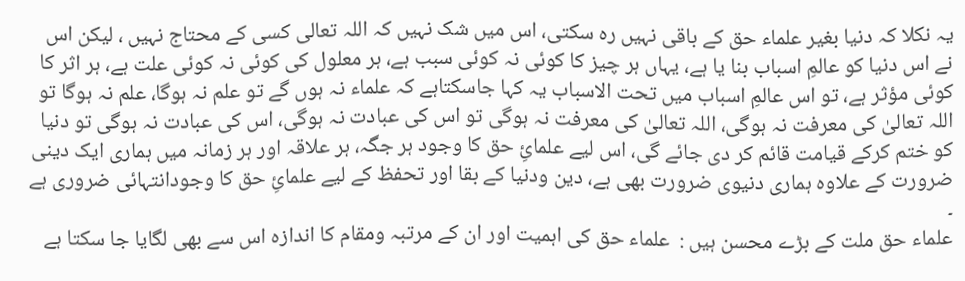یہ نکلا کہ دنیا بغیر علماء حق کے باقی نہیں رہ سکتی، اس میں شک نہیں کہ اللہ تعالی کسی کے محتاج نہیں ، لیکن اس نے اس دنیا کو عالمِ اسباب بنا یا ہے، یہاں ہر چیز کا کوئی نہ کوئی سبب ہے، ہر معلول کی کوئی نہ کوئی علت ہے، ہر اثر کا کوئی مؤثر ہے، تو اس عالمِ اسباب میں تحت الاسباب یہ کہا جاسکتاہے کہ علماء نہ ہوں گے تو علم نہ ہوگا، علم نہ ہوگا تو اللہ تعالیٰ کی معرفت نہ ہوگی، اللہ تعالیٰ کی معرفت نہ ہوگی تو اس کی عبادت نہ ہوگی، اس کی عبادت نہ ہوگی تو دنیا کو ختم کرکے قیامت قائم کر دی جائے گی، اس لیے علمائِ حق کا وجود ہر جگہ، ہر علاقہ اور ہر زمانہ میں ہماری ایک دینی ضرورت کے علاوہ ہماری دنیوی ضرورت بھی ہے، دین ودنیا کے بقا اور تحفظ کے لیے علمائِ حق کا وجودانتہائی ضروری ہے ۔
علماء حق ملت کے بڑے محسن ہیں :  علماء حق کی اہمیت اور ان کے مرتبہ ومقام کا اندازہ اس سے بھی لگایا جا سکتا ہے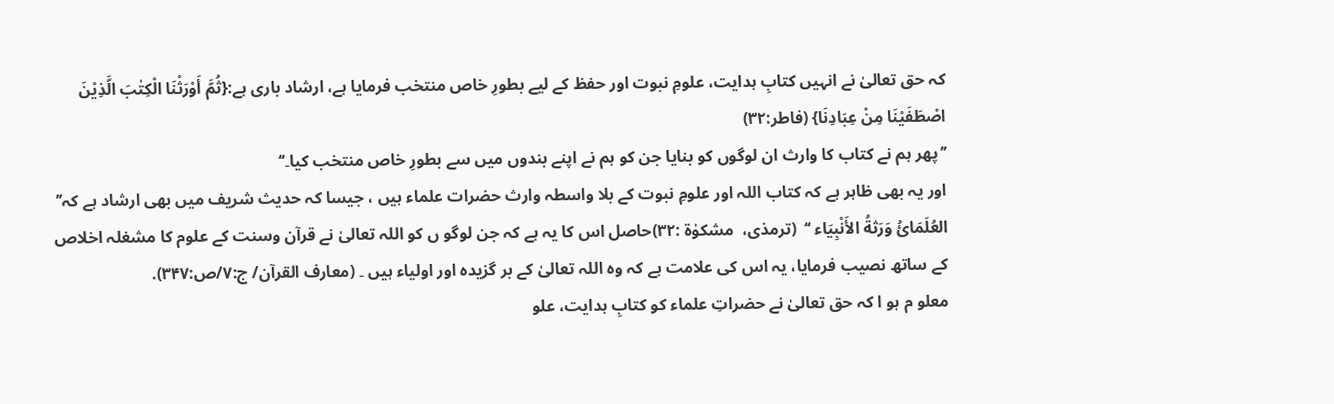کہ حق تعالیٰ نے انہیں کتابِ ہدایت، علومِ نبوت اور حفظ کے لیے بطورِ خاص منتخب فرمایا ہے، ارشاد باری ہے:{ثُمَّ أَوْرَثْنَا الْکِتٰبَ الَّذِیْنَ اصْطَفَیْنَا مِنْ عِبَادِنَا} (فاطر:۳۲)
’’پھر ہم نے کتاب کا وارث ان لوگوں کو بنایا جن کو ہم نے اپنے بندوں میں سے بطورِ خاص منتخب کیا۔‘‘
اور یہ بھی ظاہر ہے کہ کتاب اللہ اور علومِ نبوت کے بلا واسطہ وارث حضرات علماء ہیں ، جیسا کہ حدیث شریف میں بھی ارشاد ہے کہ’’ العُلَمَائُ وَرَثةُ الأَنْبِیَاء ‘‘  (ترمذی،  مشکوٰۃ :۳۲)حاصل اس کا یہ ہے کہ جن لوگو ں کو اللہ تعالیٰ نے قرآن وسنت کے علوم کا مشغلہ اخلاص کے ساتھ نصیب فرمایا، یہ اس کی علامت ہے کہ وہ اللہ تعالیٰ کے بر گزیدہ اور اولیاء ہیں ۔ (معارف القرآن/ ج:۷/ص:۳۴۷).
معلو م ہو ا کہ حق تعالیٰ نے حضراتِ علماء کو کتابِ ہدایت، علو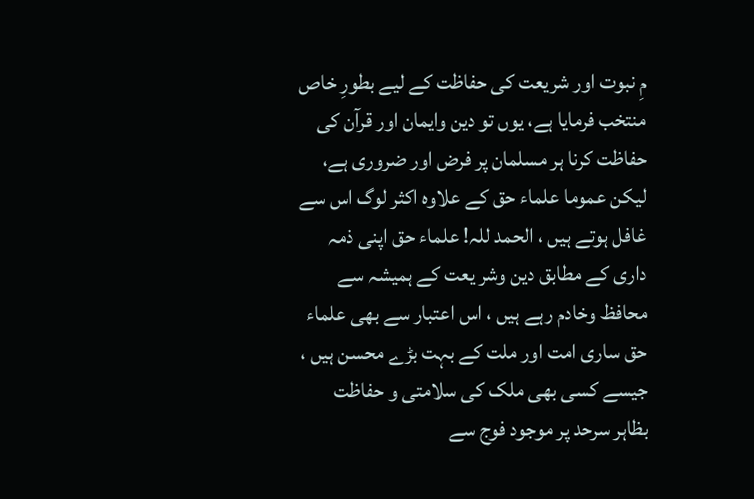مِ نبوت اور شریعت کی حفاظت کے لیے بطورِ خاص منتخب فرمایا ہے، یوں تو دین وایمان اور قرآن کی حفاظت کرنا ہر مسلمان پر فرض اور ضروری ہے، لیکن عموما علماء حق کے علاوہ اکثر لوگ اس سے غافل ہوتے ہیں ، الحمد للہ! علماء حق اپنی ذمہ داری کے مطابق دین وشر یعت کے ہمیشہ سے محافظ وخادم رہے ہیں ، اس اعتبار سے بھی علماء حق ساری امت اور ملت کے بہت بڑے محسن ہیں ، جیسے کسی بھی ملک کی سلامتی و حفاظت بظاہر سرحد پر موجود فوج سے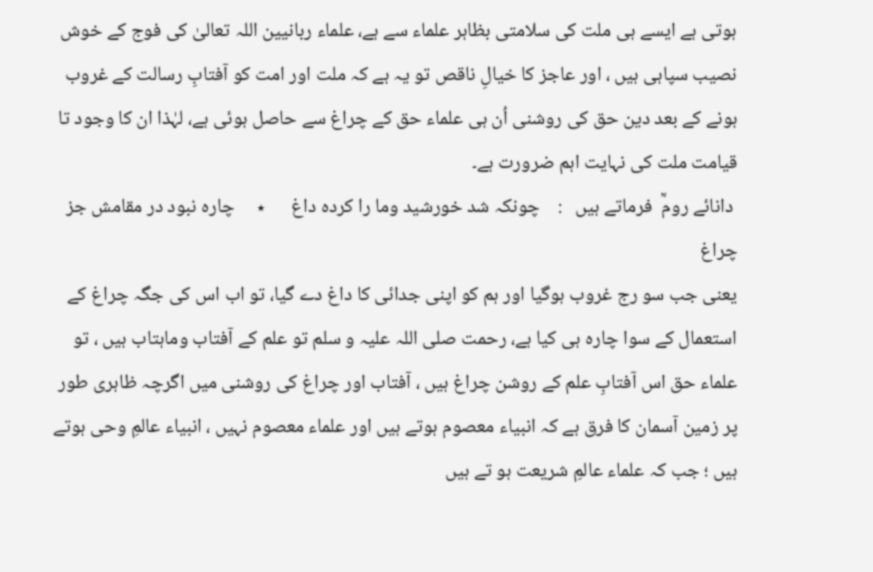ہوتی ہے ایسے ہی ملت کی سلامتی بظاہر علماء سے ہے، علماء ربانیین اللہ تعالیٰ کی فوج کے خوش نصیب سپاہی ہیں ، اور عاجز کا خیالِ ناقص تو یہ ہے کہ ملت اور امت کو آفتابِ رسالت کے غروب ہونے کے بعد دین حق کی روشنی اُن ہی علماء حق کے چراغ سے حاصل ہوئی ہے، لہٰذا ان کا وجود تا قیامت ملت کی نہایت اہم ضرورت ہے۔
 دانائے رومؒ  فرماتے ہیں   :    چونکہ شد خورشید وما را کردہ داغ      ٭     چارہ نبود در مقامش جز چراغ
یعنی جب سو رج غروب ہوگیا اور ہم کو اپنی جدائی کا داغ دے گیا، تو اب اس کی جگہ چراغ کے استعمال کے سوا چارہ ہی کیا ہے، رحمت صلی اللہ علیہ و سلم تو علم کے آفتاب وماہتاب ہیں ، تو علماء حق اس آفتابِ علم کے روشن چراغ ہیں ، آفتاب اور چراغ کی روشنی میں اگرچہ ظاہری طور پر زمین آسمان کا فرق ہے کہ انبیاء معصوم ہوتے ہیں اور علماء معصوم نہیں ، انبیاء عالمِ وحی ہوتے ہیں ؛ جب کہ علماء عالمِ شریعت ہو تے ہیں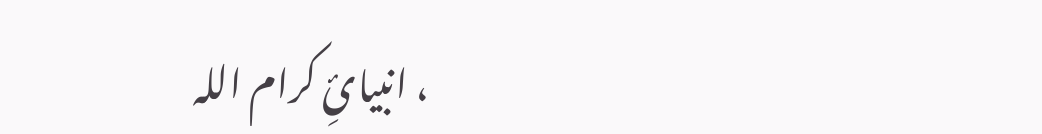، انبیائِ کرام اللہ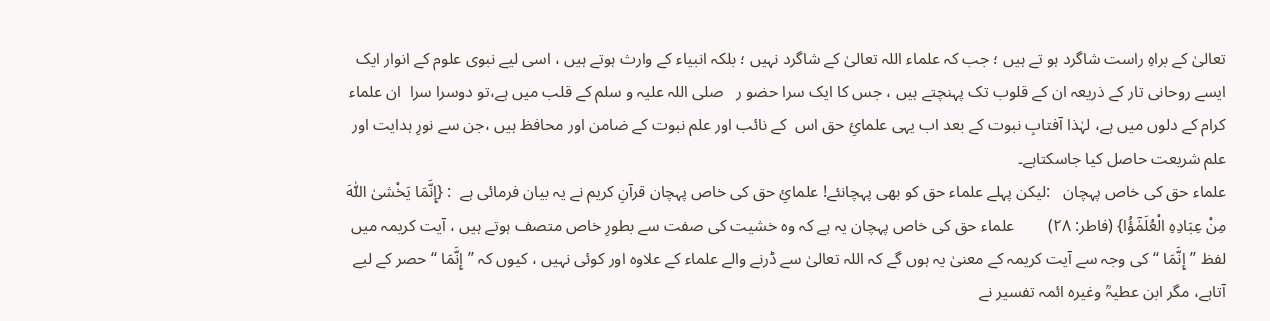تعالیٰ کے براہِ راست شاگرد ہو تے ہیں ؛ جب کہ علماء اللہ تعالیٰ کے شاگرد نہیں ؛ بلکہ انبیاء کے وارث ہوتے ہیں ، اسی لیے نبوی علوم کے انوار ایک ایسے روحانی تار کے ذریعہ ان کے قلوب تک پہنچتے ہیں ، جس کا ایک سرا حضو ر   صلی اللہ علیہ و سلم کے قلب میں ہے،تو دوسرا سرا  ان علماء کرام کے دلوں میں ہے، لہٰذا آفتابِ نبوت کے بعد اب یہی علمائِ حق اس  کے نائب اور علم نبوت کے ضامن اور محافظ ہیں ،جن سے نورِ ہدایت اور علم شریعت حاصل کیا جاسکتاہے۔
علماء حق کی خاص پہچان   :لیکن پہلے علماء حق کو بھی پہچانئے! علمائِ حق کی خاص پہچان قرآنِ کریم نے یہ بیان فرمائی ہے  : {إِنَّمَا یَخْشیٰ اللّٰہَ مِنْ عِبَادِہِ الْعُلَمٰٓؤُا} (فاطر: ۲۸)        علماء حق کی خاص پہچان یہ ہے کہ وہ خشیت کی صفت سے بطورِ خاص متصف ہوتے ہیں ، آیت کریمہ میں لفظ ’’إِنَّمَا ‘‘کی وجہ سے آیت کریمہ کے معنیٰ یہ ہوں گے کہ اللہ تعالیٰ سے ڈرنے والے علماء کے علاوہ اور کوئی نہیں ، کیوں کہ ’’إِنَّمَا ‘‘ حصر کے لیے آتاہے، مگر ابن عطیہؒ وغیرہ ائمہ تفسیر نے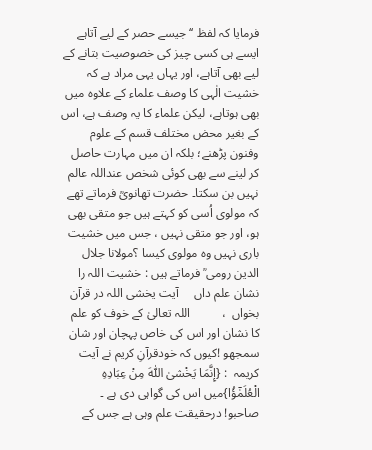فرمایا کہ لفظ ‘‘جیسے حصر کے لیے آتاہے ایسے ہی کسی چیز کی خصوصیت بتانے کے لیے بھی آتاہے، اور یہاں یہی مراد ہے کہ خشیت الٰہی کا وصف علماء کے علاوہ میں بھی ہوتاہے، لیکن علماء کا یہ وصف ہے، اس کے بغیر محض مختلف قسم کے علوم وفنون پڑھنے؛ بلکہ ان میں مہارت حاصل کر لینے سے بھی کوئی شخص عنداللہ عالم نہیں بن سکتا۔ حضرت تھانویؒ فرماتے تھے کہ مولوی اُسی کو کہتے ہیں جو متقی بھی ہو، اور جو متقی نہیں ، جس میں خشیت باری نہیں وہ مولوی کیسا ؟مولانا جلال الدین رومی ؒ فرماتے ہیں : خشیت اللہ را نشان علم داں     آیت یخشی اللہ در قرآن بخواں  ،          اللہ تعالیٰ کے خوف کو علم کا نشان اور اس کی خاص پہچان اور شان سمجھو !کیوں کہ خودقرآنِ کریم نے آیت کریمہ  : {إِنَّمَا یَخْشیٰ اللّٰہَ مِنْ عِبَادِہِ الْعُلَمٰٓؤُا}میں اس کی گواہی دی ہے ۔
صاحبو! درحقیقت علم وہی ہے جس کے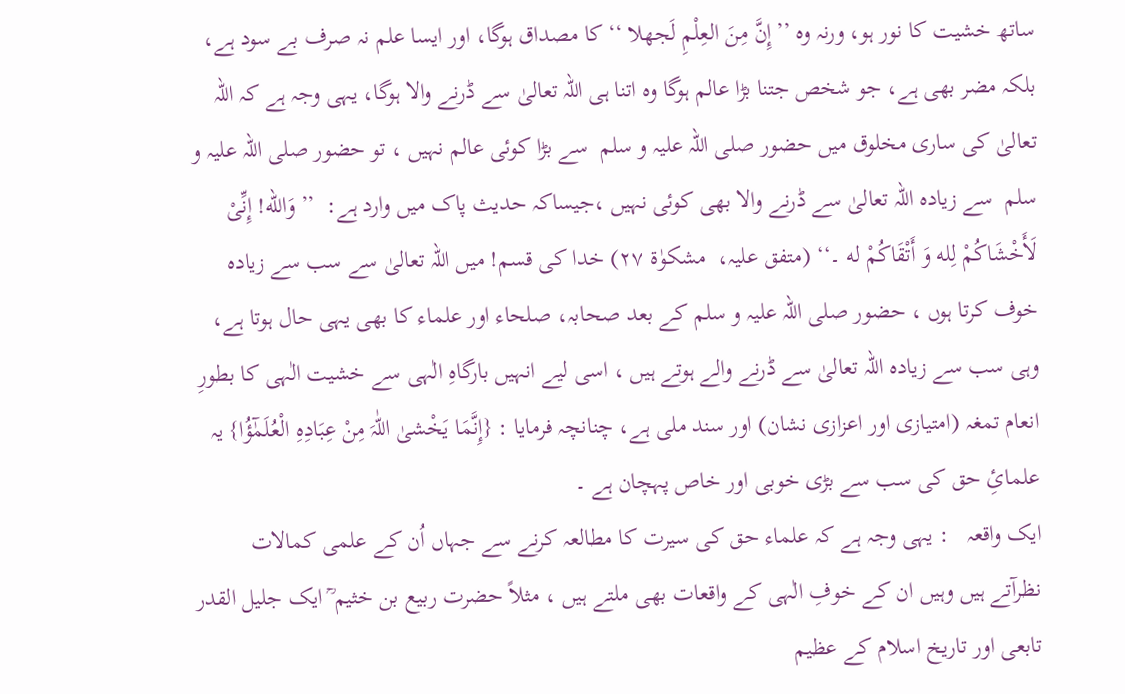ساتھ خشیت کا نور ہو، ورنہ وہ ’’إِنَّ مِنَ العِلْمِ لَجهلا ‘‘ کا مصداق ہوگا، اور ایسا علم نہ صرف بے سود ہے، بلکہ مضر بھی ہے، جو شخص جتنا بڑا عالم ہوگا وہ اتنا ہی اللہ تعالیٰ سے ڈرنے والا ہوگا، یہی وجہ ہے کہ اللہ تعالیٰ کی ساری مخلوق میں حضور صلی اللہ علیہ و سلم  سے بڑا کوئی عالم نہیں ، تو حضور صلی اللہ علیہ و سلم  سے زیادہ اللہ تعالیٰ سے ڈرنے والا بھی کوئی نہیں ،جیساکہ حدیث پاک میں وارد ہے:  ’’ وَالله! إِنِّیْ لَأَخْشَاکُمْ لِله وَ أَتْقَاکُمْ له ۔‘‘ (متفق علیہ،  مشکوٰۃ ۲۷) خدا کی قسم! میں اللہ تعالیٰ سے سب سے زیادہ خوف کرتا ہوں ، حضور صلی اللہ علیہ و سلم کے بعد صحابہ، صلحاء اور علماء کا بھی یہی حال ہوتا ہے، وہی سب سے زیادہ اللہ تعالیٰ سے ڈرنے والے ہوتے ہیں ، اسی لیے انہیں بارگاہِ الٰہی سے خشیت الٰہی کا بطورِ انعام تمغہ (امتیازی اور اعزازی نشان) اور سند ملی ہے، چنانچہ فرمایا : {إِنَّمَا یَخْشیٰ اللّٰہَ مِنْ عِبَادِہِ الْعُلَمٰٓؤُا} یہ علمائِ حق کی سب سے بڑی خوبی اور خاص پہچان ہے ۔
ایک واقعہ   : یہی وجہ ہے کہ علماء حق کی سیرت کا مطالعہ کرنے سے جہاں اُن کے علمی کمالات نظرآتے ہیں وہیں ان کے خوفِ الٰہی کے واقعات بھی ملتے ہیں ، مثلاً حضرت ربیع بن خثیم ؒ ایک جلیل القدر تابعی اور تاریخ اسلام کے عظیم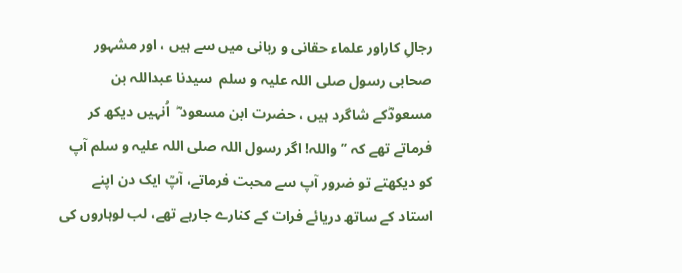رجالِ کاراور علماء حقانی و ربانی میں سے ہیں ، اور مشہور صحابی رسول صلی اللہ علیہ و سلم  سیدنا عبداللہ بن مسعودؓکے شاگرد ہیں ، حضرت ابن مسعود ؓ  اُنہیں دیکھ کر فرماتے تھے کہ ’’واللہ! اگر رسول اللہ صلی اللہ علیہ و سلم آپ کو دیکھتے تو ضرور آپ سے محبت فرماتے، آپؒ ایک دن اپنے استاد کے ساتھ دریائے فرات کے کنارے جارہے تھے، لب لوہاروں کی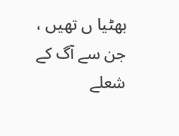بھٹیا ں تھیں ، جن سے آگ کے شعلے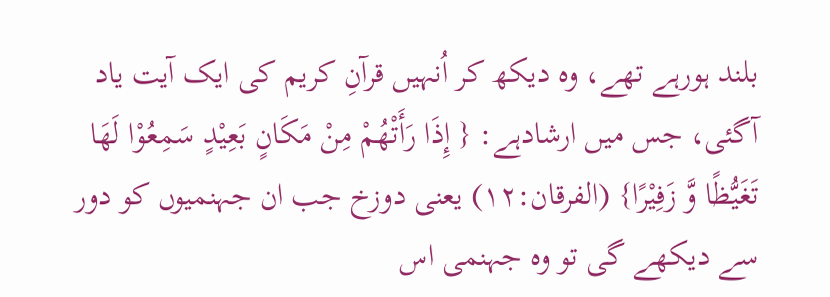بلند ہورہے تھے، وہ دیکھ کر اُنہیں قرآنِ کریم کی ایک آیت یاد آگئی، جس میں ارشادہے: { إِذَا رَأَتْھُمْ مِنْ مَکَانٍ بَعِیْدٍ سَمِعُوْا لَھَا تَغَیُّظًا وَّ زَفِیْرًا} (الفرقان:۱۲) یعنی دوزخ جب ان جہنمیوں کو دور سے دیکھے گی تو وہ جہنمی اس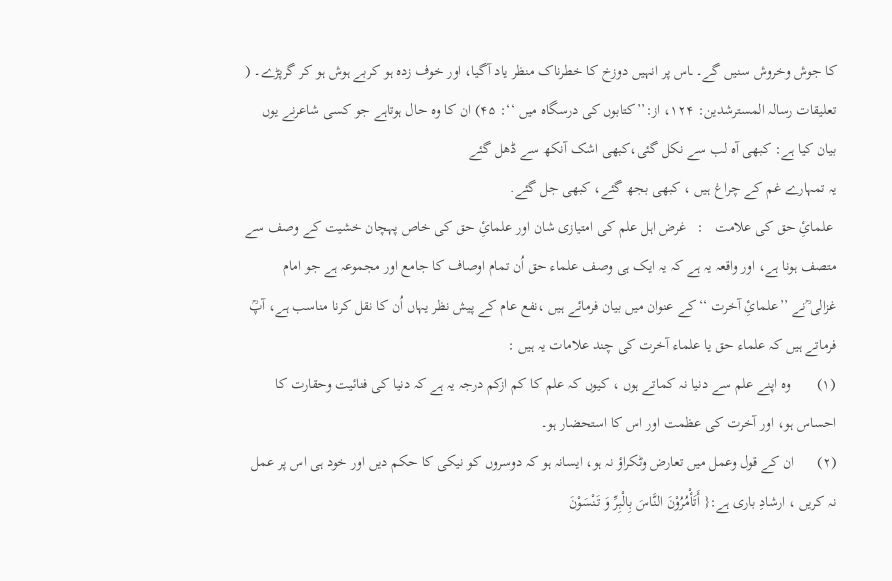کا جوش وخروش سنیں گے۔ ـاس پر انہیں دوزخ کا خطرناک منظر یاد آگیا، اور خوف زدہ ہو کربے ہوش ہو کر گرپڑے۔ (   تعلیقات رسالہ المسترشدین: ۱۲۴، از:’’کتابوں کی درسگاہ میں ‘‘: ۴۵) ان کا وہ حال ہوتاہے جو کسی شاعرنے یوں بیان کیا ہے: کبھی آہ لب سے نکل گئی،کبھی اشک آنکھ سے ڈھل گئے
یہ تمہارے غم کے چراغ ہیں ، کبھی بجھ گئے، کبھی جل گئے.
 علمائِ حق کی علامت   :   غرض اہل علم کی امتیازی شان اور علمائِ حق کی خاص پہچان خشیت کے وصف سے متصف ہونا ہے، اور واقعہ یہ ہے کہ یہ ایک ہی وصف علماء حق اُن تمام اوصاف کا جامع اور مجموعہ ہے جو امام غزالی ؒنے ’’علمائِ آخرت ‘‘کے عنوان میں بیان فرمائے ہیں ،نفع عام کے پیش نظر یہاں اُن کا نقل کرنا مناسب ہے، آپؒ فرماتے ہیں کہ علماء حق یا علماء آخرت کی چند علامات یہ ہیں :
(۱)       وہ اپنے علم سے دنیا نہ کماتے ہوں ، کیوں کہ علم کا کم ازکم درجہ یہ ہے کہ دنیا کی فنائیت وحقارت کا احساس ہو، اور آخرت کی عظمت اور اس کا استحضار ہو۔
(۲)      ان کے قول وعمل میں تعارض وٹکراؤ نہ ہو، ایسانہ ہو کہ دوسروں کو نیکی کا حکم دیں اور خود ہی اس پر عمل نہ کریں ، ارشادِ باری ہے:{ أَتَأْمُرُوْنَ النَّاسَ بِالْبِرِّ وَ تَنْسَوْنَ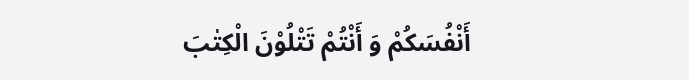أَنْفُسَکُمْ وَ أَنْتُمْ تَتْلُوْنَ الْکِتٰبَ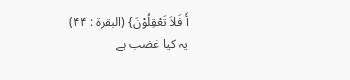أَ فَلاَ تَعْقِلُوْنَ} (البقرۃ : ۴۴)          یہ کیا غضب ہے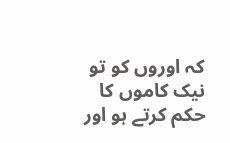کہ اوروں کو تو نیک کاموں کا حکم کرتے ہو اور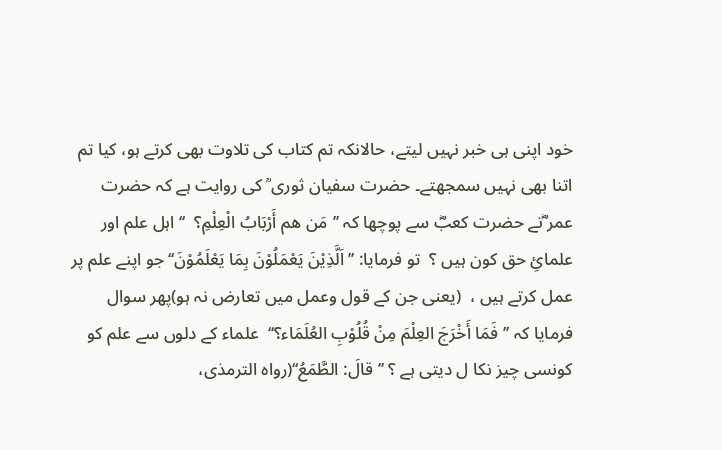خود اپنی ہی خبر نہیں لیتے، حالانکہ تم کتاب کی تلاوت بھی کرتے ہو، کیا تم اتنا بھی نہیں سمجھتے۔ حضرت سفیان ثوری ؒ کی روایت ہے کہ حضرت عمر ؓنے حضرت کعبؓ سے پوچھا کہ ’’مَن هم أَرْبَابُ الْعِلْمِ؟  ‘‘اہل علم اور علمائِ حق کون ہیں ؟  تو فرمایا: ’’ اَلَّذِیْنَ یَعْمَلُوْنَ بِمَا یَعْلَمُوْنَ‘‘جو اپنے علم پر عمل کرتے ہیں ،  (یعنی جن کے قول وعمل میں تعارض نہ ہو)پھر سوال فرمایا کہ ’’فَمَا أَخْرَجَ العِلْمَ مِنْ قُلُوْبِ العُلَمَاء؟‘‘  علماء کے دلوں سے علم کو کونسی چیز نکا ل دیتی ہے ؟ ’’قالَ: الطَّمَعُ‘‘(رواہ الترمذی،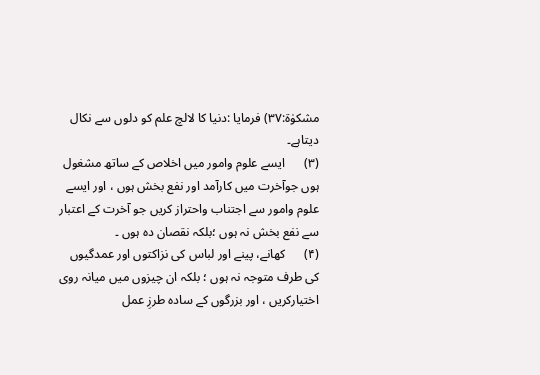مشکوٰۃ:۳۷) فرمایا :دنیا کا لالچ علم کو دلوں سے نکال دیتاہے۔
(۳)      ایسے علوم وامور میں اخلاص کے ساتھ مشغول ہوں جوآخرت میں کارآمد اور نفع بخش ہوں ، اور ایسے علوم وامور سے اجتناب واحتراز کریں جو آخرت کے اعتبار سے نفع بخش نہ ہوں ؛بلکہ نقصان دہ ہوں ۔
(۴)      کھانے، پینے اور لباس کی نزاکتوں اور عمدگیوں کی طرف متوجہ نہ ہوں ؛ بلکہ ان چیزوں میں میانہ روی اختیارکریں ، اور بزرگوں کے سادہ طرزِ عمل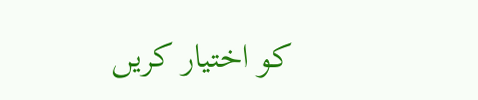کو اختیار کریں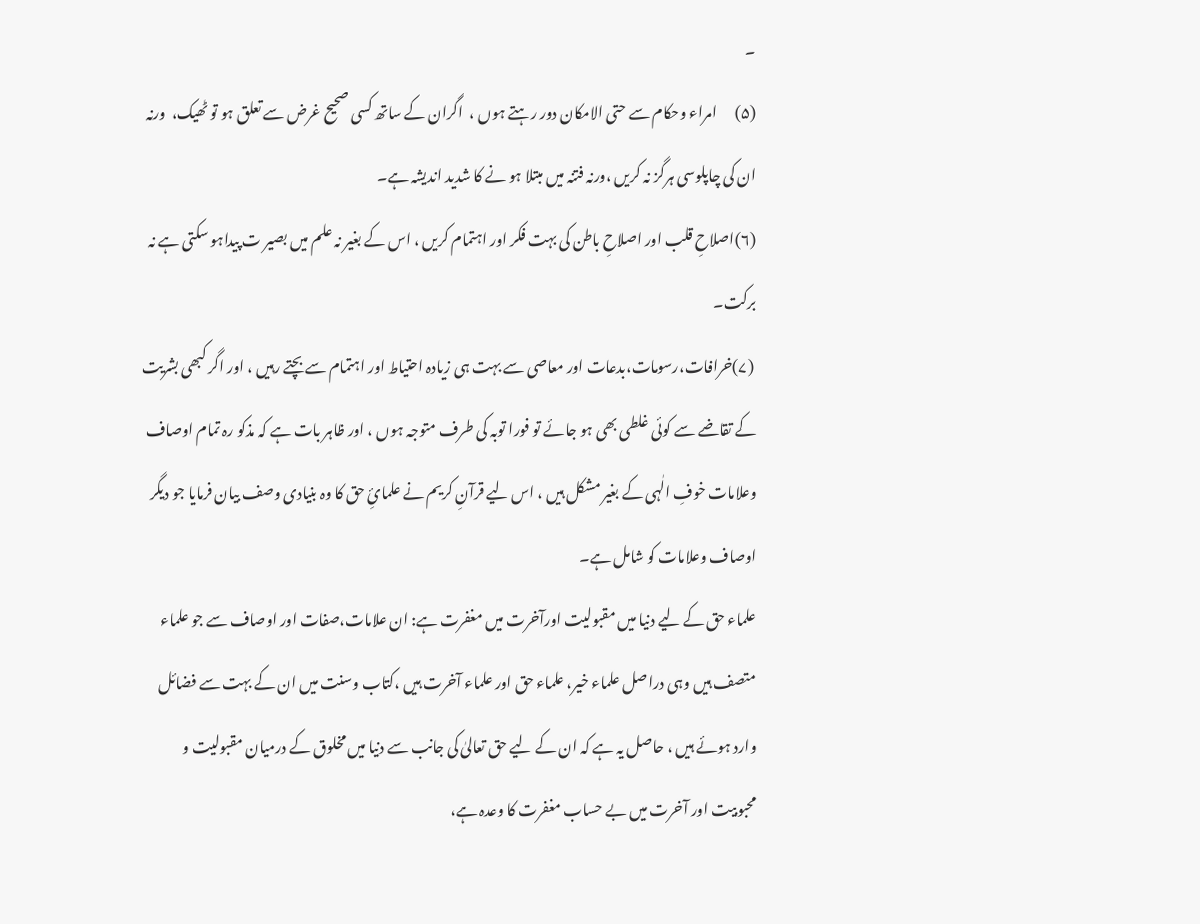۔
(۵)      امراء وحکام سے حتی الامکان دور رہتے ہوں ،  اگران کے ساتھ کسی صحیح غرض سے تعلق ہو تو ٹھیک،  ورنہ ان کی چاپلوسی ہرگز نہ کریں ،ورنہ فتنہ میں مبتلا ہو نے کا شدید اندیشہ ہے۔
(۶)اصلاحِ قلب اور اصلاحِ باطن کی بہت فکر اور اہتمام کریں ، اس کے بغیر نہ علم میں بصیر ت پیداہو سکتی ہے نہ برکت۔
 (۷)خرافات،رسومات،بدعات اور معاصی سے بہت ہی زیادہ احتیاط اور اہتمام سے بچتے رہیں ، اور اگر کبھی بشریت کے تقاضے سے کوئی غلطی بھی ہو جائے تو فورا توبہ کی طرف متوجہ ہوں ، اور ظاہر بات ہے کہ مذکو رہ تمام اوصاف وعلامات خوفِ الٰہی کے بغیر مشکل ہیں ، اس لیے قرآنِ کریم نے علمائِ حق کا وہ بنیادی وصف بیان فرمایا جو دیگر اوصاف وعلامات کو شامل ہے۔
علماء حق کے لیے دنیا میں مقبولیت اورآخرت میں مغفرت ہے: ان علامات،صفات اور اوصاف سے جو علماء متصف ہیں وہی دراصل علماء خیر، علماء حق اور علماء آخرت ہیں ،کتاب وسنت میں ان کے بہت سے فضائل وارد ہوئے ہیں ، حاصل یہ ہے کہ ان کے لیے حق تعالیٰ کی جانب سے دنیا میں مخلوق کے درمیان مقبولیت و محبوبیت اور آخرت میں بے حساب مغفرت کا وعدہ ہے،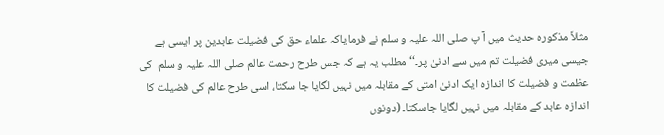مثلاً مذکورہ حدیث میں آ پ صلی اللہ علیہ و سلم نے فرمایاکہ علماء حق کی فضیلت عابدین پر ایسی ہے جیسی میری فضیلت تم میں سے ادنیٰ پر۔‘‘ مطلب یہ ہے کہ جس طرح رحمت عالم صلی اللہ علیہ و سلم  کی عظمت و فضیلت کا اندازہ ایک ادنیٰ امتی کے مقابلہ میں نہیں لگایا جا سکتا، اسی طرح عالم کی فضیلت کا اندازہ عابد کے مقابلہ میں نہیں لگایا جاسکتا۔ (دونوں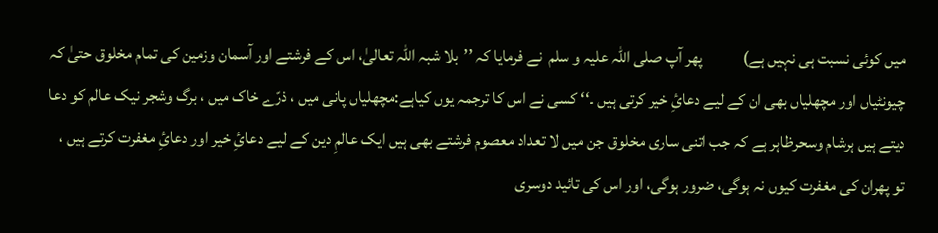میں کوئی نسبت ہی نہیں ہے)            پھر آپ صلی اللہ علیہ و سلم  نے فرمایا کہ ’’بلا شبہ اللہ تعالیٰ، اس کے فرشتے اور آسمان وزمین کی تمام مخلوق حتیٰ کہ چیونٹیاں اور مچھلیاں بھی ان کے لیے دعائِ خیر کرتی ہیں ۔‘‘ کسی نے اس کا ترجمہ یوں کیاہے:مچھلیاں پانی میں ، ذرّے خاک میں ، برگ وشجر نیک عالم کو دعا دیتے ہیں ہرشام وسحرظاہر ہے کہ جب اتنی ساری مخلوق جن میں لا تعداد معصوم فرشتے بھی ہیں ایک عالمِ دین کے لیے دعائِ خیر اور دعائِ مغفرت کرتے ہیں ، تو پھران کی مغفرت کیوں نہ ہوگی، ضرور ہوگی، اور اس کی تائید دوسری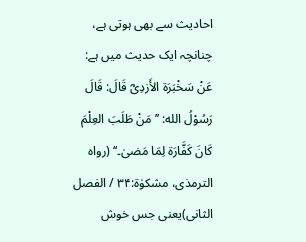احادیث سے بھی ہوتی ہے، چنانچہ ایک حدیث میں ہے:    عَنْ سَخْبَرَة الأَزدِیؓ قَالَ: قَالَ رَسُوْلُ الله: ’’ مَنْ طَلَبَ العِلْمَ کَانَ کَفَّارَة لِمَا مَضیٰ۔‘‘ (رواہ الترمذی، مشکوٰۃ:۳۴ / الفصل الثانی)یعنی جس خوش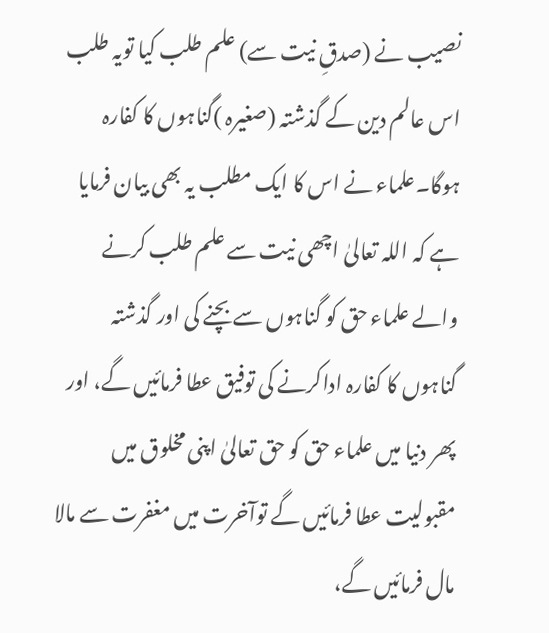نصیب نے (صدقِ نیت سے) علم طلب کیا تویہ طلب اس عالم دین کے گذشتہ (صغیرہ )گناہوں کا کفارہ ہوگا۔علماء نے اس کا ایک مطلب یہ بھی بیان فرمایا ہے کہ اللہ تعالیٰ اچھی نیت سے علم طلب کرنے والے علماء حق کو گناہوں سے بچنے کی اور گذشتہ گناہوں کا کفارہ اداکرنے کی توفیق عطا فرمائیں گے، اور پھر دنیا میں علماء حق کو حق تعالیٰ اپنی مخلوق میں مقبولیت عطا فرمائیں گے توآخرت میں مغفرت سے مالا مال فرمائیں گے،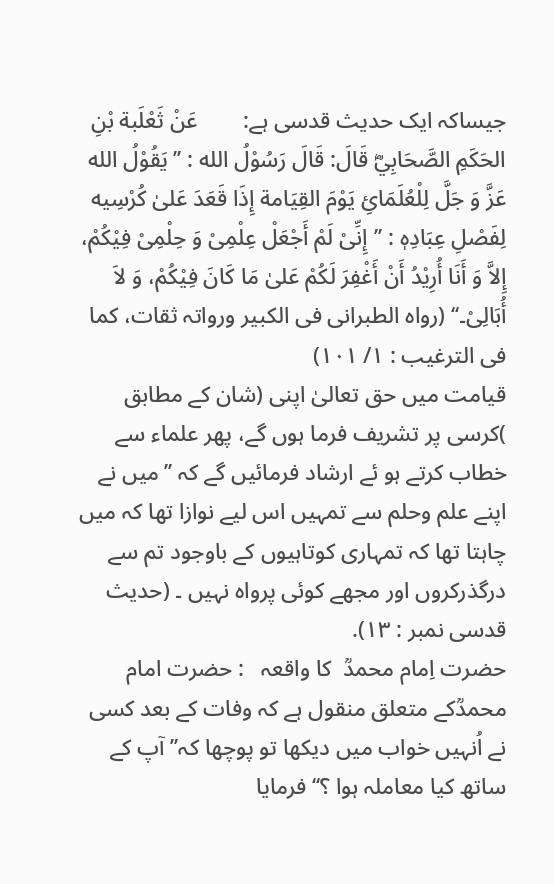جیساکہ ایک حدیث قدسی ہے:        عَنْ ثَعْلَبة بْنِ الحَکَمِ الصَّحَابِيؓ قَالَ: قَالَ رَسُوْلُ الله : ’’ یَقُوْلُ الله عَزَّ وَ جَلَّ لِلْعُلَمَائِ یَوْمَ القِیَامة إِذَا قَعَدَ عَلیٰ کُرْسِیه لِفَصْلِ عِبَادِہٖ : ’’إِنِّیْ لَمْ أَجْعَلْ عِلْمِیْ وَ حِلْمِیْ فِیْکُمْ، إِلاَّ وَ أَنَا أُرِیْدُ أَنْ أَغْفِرَ لَکُمْ عَلیٰ مَا کَانَ فِیْکُمْ، وَ لاَ أُبَالِیْ۔‘‘ (رواہ الطبرانی فی الکبیر ورواتہ ثقات، کما فی الترغیب : ۱/ ۱۰۱)
قیامت میں حق تعالیٰ اپنی (شان کے مطابق )کرسی پر تشریف فرما ہوں گے، پھر علماء سے خطاب کرتے ہو ئے ارشاد فرمائیں گے کہ ’’میں نے اپنے علم وحلم سے تمہیں اس لیے نوازا تھا کہ میں چاہتا تھا کہ تمہاری کوتاہیوں کے باوجود تم سے درگذرکروں اور مجھے کوئی پرواہ نہیں ۔ (حدیث قدسی نمبر : ۱۳).
حضرت اِمام محمدؒ  کا واقعہ   : حضرت امام محمدؒکے متعلق منقول ہے کہ وفات کے بعد کسی نے اُنہیں خواب میں دیکھا تو پوچھا کہ’’ آپ کے ساتھ کیا معاملہ ہوا ؟‘‘ فرمایا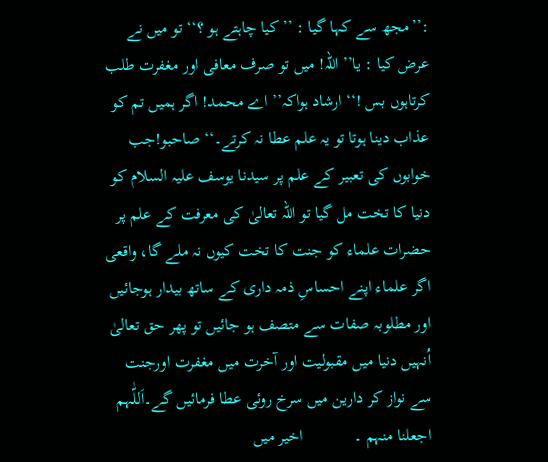:’’مجھ سے کہا گیا : ’’کیا چاہتے ہو ؟‘‘ تو میں نے عرض کیا : یا’’ اللہ! میں تو صرف معافی اور مغفرت طلب کرتاہوں بس !‘‘ ارشاد ہواکہ’’ اے محمد! اگر ہمیں تم کو عذاب دینا ہوتا تو یہ علم عطا نہ کرتے۔‘‘ صاحبو!جب خوابوں کی تعبیر کے علم پر سیدنا یوسف علیہ السلام کو دنیا کا تخت مل گیا تو اللہ تعالیٰ کی معرفت کے علم پر حضرات علماء کو جنت کا تخت کیوں نہ ملے گا، واقعی اگر علماء اپنے احساسِ ذمہ داری کے ساتھ بیدار ہوجائیں اور مطلوبہ صفات سے متصف ہو جائیں تو پھر حق تعالیٰ اُنہیں دنیا میں مقبولیت اور آخرت میں مغفرت اورجنت سے نواز کر دارین میں سرخ روئی عطا فرمائیں گے۔اَللّٰہم اجعلنا منہم ۔            اخیر میں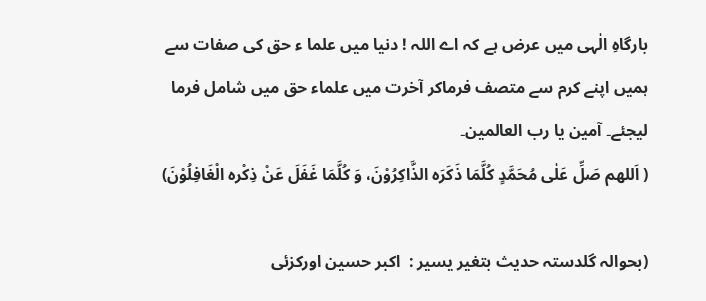بارگاہِ الٰہی میں عرض ہے کہ اے اللہ ! دنیا میں علما ء حق کی صفات سے ہمیں اپنے کرم سے متصف فرماکر آخرت میں علماء حق میں شامل فرما لیجئے۔ آمین یا رب العالمین۔
( اَللهم صَلِّ عَلٰی مُحَمَّدٍ کُلَّمَا ذَکَرَه الذَّاکِرُوْنَ، وَ کُلَّمَا غَفَلَ عَنْ ذِکْره الْغَافِلُوْنَ)

(بحوالہ گلدستہ حدیث بتغیر یسیر :  اکبر حسین اورکزئی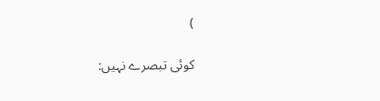)

کوئی تبصرے نہیں: